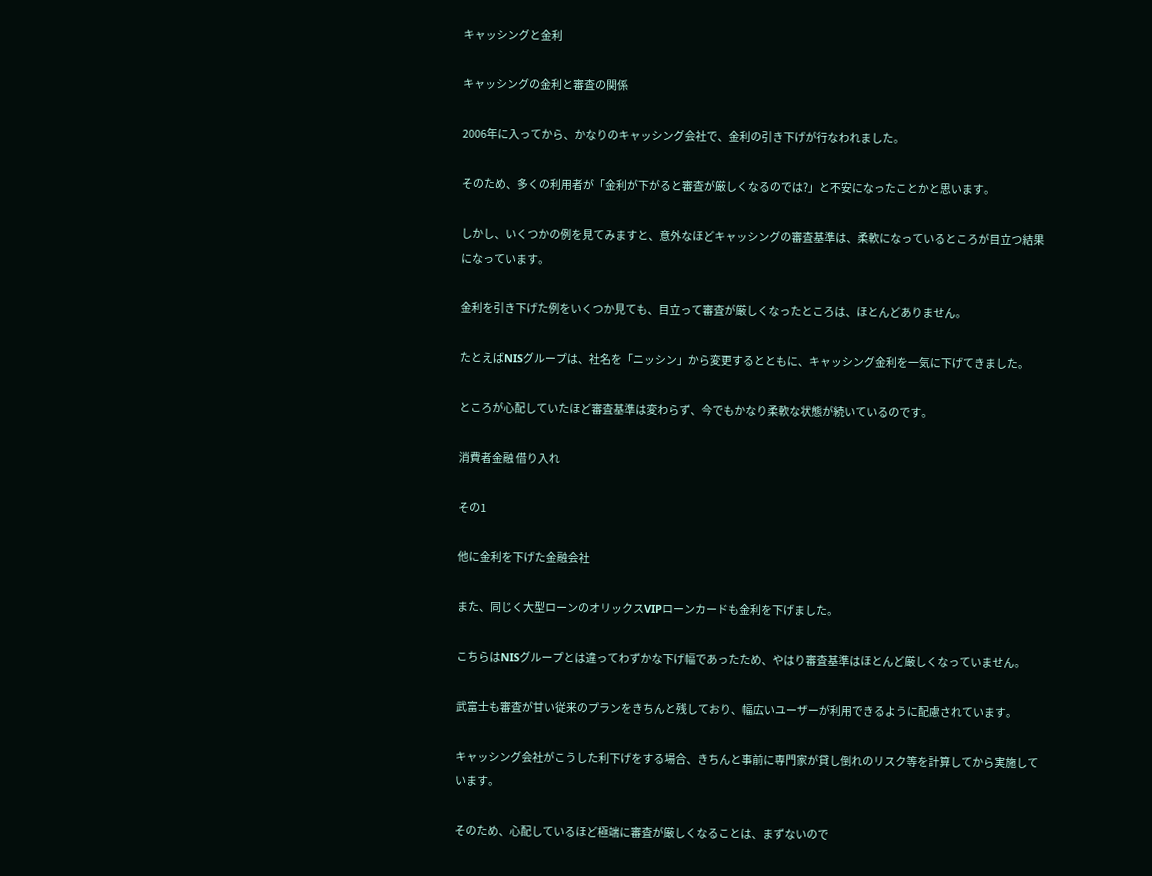キャッシングと金利

キャッシングの金利と審査の関係

2006年に入ってから、かなりのキャッシング会社で、金利の引き下げが行なわれました。

そのため、多くの利用者が「金利が下がると審査が厳しくなるのでは?」と不安になったことかと思います。

しかし、いくつかの例を見てみますと、意外なほどキャッシングの審査基準は、柔軟になっているところが目立つ結果になっています。

金利を引き下げた例をいくつか見ても、目立って審査が厳しくなったところは、ほとんどありません。

たとえばNISグループは、社名を「ニッシン」から変更するとともに、キャッシング金利を一気に下げてきました。

ところが心配していたほど審査基準は変わらず、今でもかなり柔軟な状態が続いているのです。

消費者金融 借り入れ

その1

他に金利を下げた金融会社

また、同じく大型ローンのオリックスVIPローンカードも金利を下げました。

こちらはNISグループとは違ってわずかな下げ幅であったため、やはり審査基準はほとんど厳しくなっていません。

武富士も審査が甘い従来のプランをきちんと残しており、幅広いユーザーが利用できるように配慮されています。

キャッシング会社がこうした利下げをする場合、きちんと事前に専門家が貸し倒れのリスク等を計算してから実施しています。

そのため、心配しているほど極端に審査が厳しくなることは、まずないので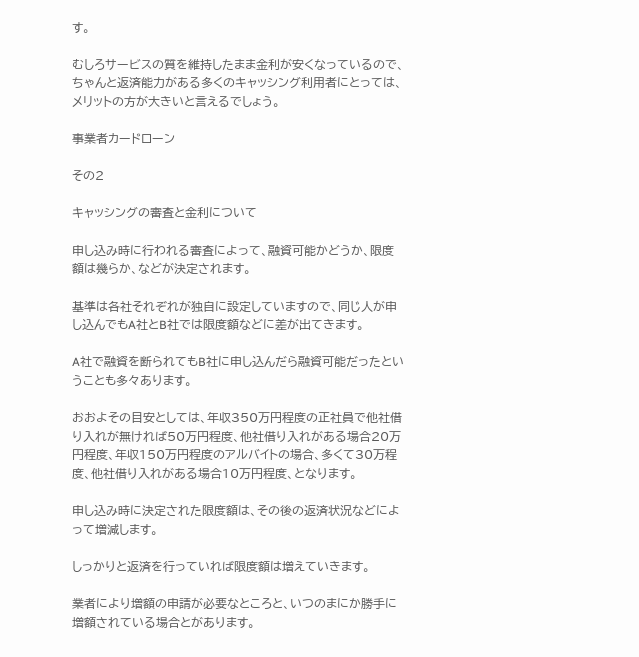す。

むしろサービスの質を維持したまま金利が安くなっているので、ちゃんと返済能力がある多くのキャッシング利用者にとっては、メリットの方が大きいと言えるでしょう。

事業者カードローン

その2

キャッシングの審査と金利について

申し込み時に行われる審査によって、融資可能かどうか、限度額は幾らか、などが決定されます。

基準は各社それぞれが独自に設定していますので、同じ人が申し込んでもA社とB社では限度額などに差が出てきます。

A社で融資を断られてもB社に申し込んだら融資可能だったということも多々あります。

おおよその目安としては、年収350万円程度の正社員で他社借り入れが無ければ50万円程度、他社借り入れがある場合20万円程度、年収150万円程度のアルバイトの場合、多くて30万程度、他社借り入れがある場合10万円程度、となります。

申し込み時に決定された限度額は、その後の返済状況などによって増減します。

しっかりと返済を行っていれば限度額は増えていきます。

業者により増額の申請が必要なところと、いつのまにか勝手に増額されている場合とがあります。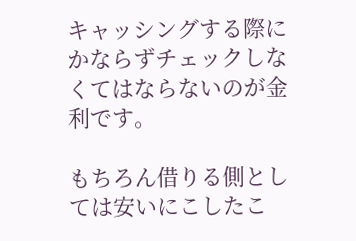キャッシングする際にかならずチェックしなくてはならないのが金利です。

もちろん借りる側としては安いにこしたこ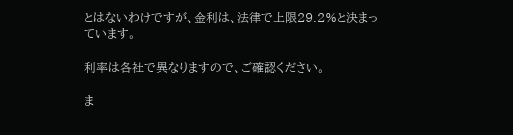とはないわけですが、金利は、法律で上限29.2%と決まっています。

利率は各社で異なりますので、ご確認ください。

ま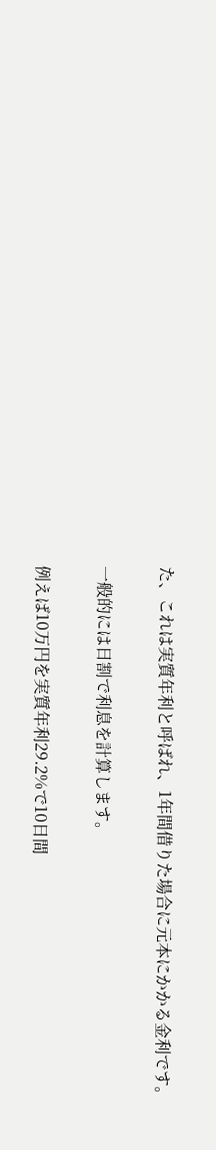た、これは実質年利と呼ばれ、1年間借りた場合に元本にかかる金利です。

一般的には日割で利息を計算します。

例えば10万円を実質年利29.2%で10日間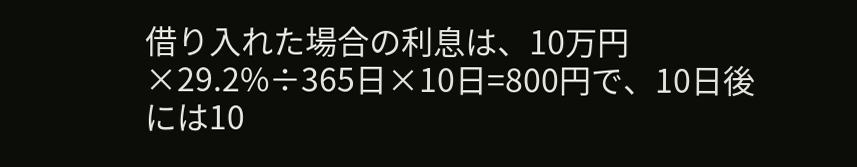借り入れた場合の利息は、10万円×29.2%÷365日×10日=800円で、10日後には10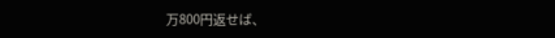万800円返せば、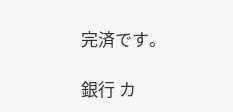完済です。

銀行 カ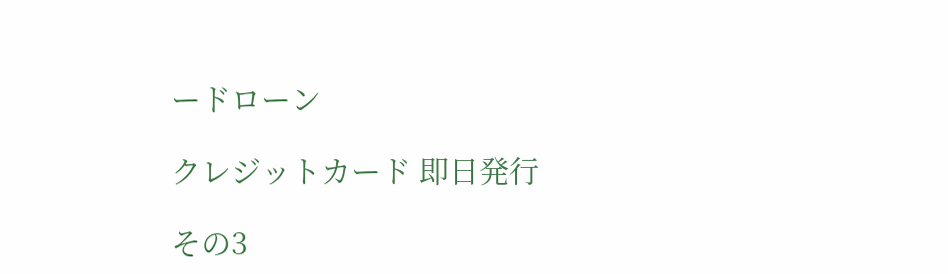ードローン

クレジットカード 即日発行

その3